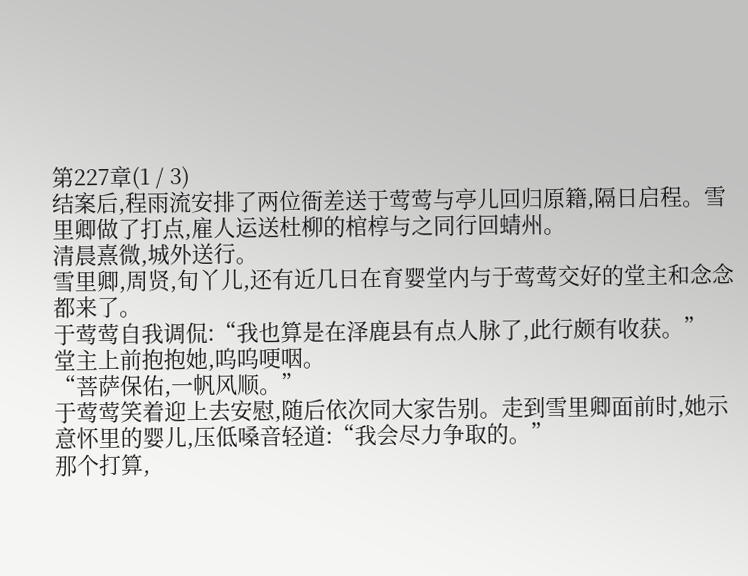第227章(1 / 3)
结案后,程雨流安排了两位衙差送于莺莺与亭儿回归原籍,隔日启程。雪里卿做了打点,雇人运送杜柳的棺椁与之同行回蜻州。
清晨熹微,城外送行。
雪里卿,周贤,旬丫儿,还有近几日在育婴堂内与于莺莺交好的堂主和念念都来了。
于莺莺自我调侃:“我也算是在泽鹿县有点人脉了,此行颇有收获。”
堂主上前抱抱她,呜呜哽咽。
“菩萨保佑,一帆风顺。”
于莺莺笑着迎上去安慰,随后依次同大家告别。走到雪里卿面前时,她示意怀里的婴儿,压低嗓音轻道:“我会尽力争取的。”
那个打算,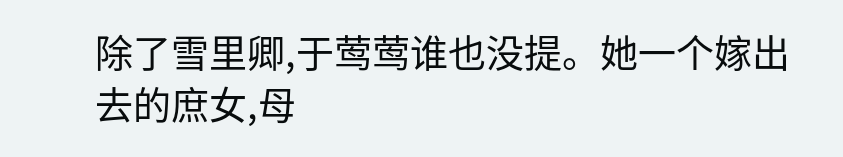除了雪里卿,于莺莺谁也没提。她一个嫁出去的庶女,母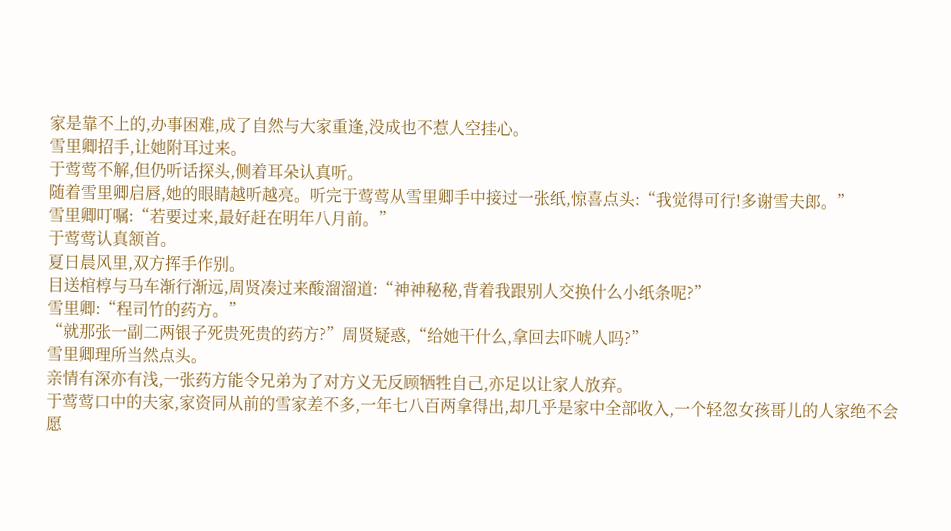家是靠不上的,办事困难,成了自然与大家重逢,没成也不惹人空挂心。
雪里卿招手,让她附耳过来。
于莺莺不解,但仍听话探头,侧着耳朵认真听。
随着雪里卿启唇,她的眼睛越听越亮。听完于莺莺从雪里卿手中接过一张纸,惊喜点头:“我觉得可行!多谢雪夫郎。”
雪里卿叮嘱:“若要过来,最好赶在明年八月前。”
于莺莺认真颔首。
夏日晨风里,双方挥手作别。
目送棺椁与马车渐行渐远,周贤凑过来酸溜溜道:“神神秘秘,背着我跟别人交换什么小纸条呢?”
雪里卿:“程司竹的药方。”
“就那张一副二两银子死贵死贵的药方?”周贤疑惑,“给她干什么,拿回去吓唬人吗?”
雪里卿理所当然点头。
亲情有深亦有浅,一张药方能令兄弟为了对方义无反顾牺牲自己,亦足以让家人放弃。
于莺莺口中的夫家,家资同从前的雪家差不多,一年七八百两拿得出,却几乎是家中全部收入,一个轻忽女孩哥儿的人家绝不会愿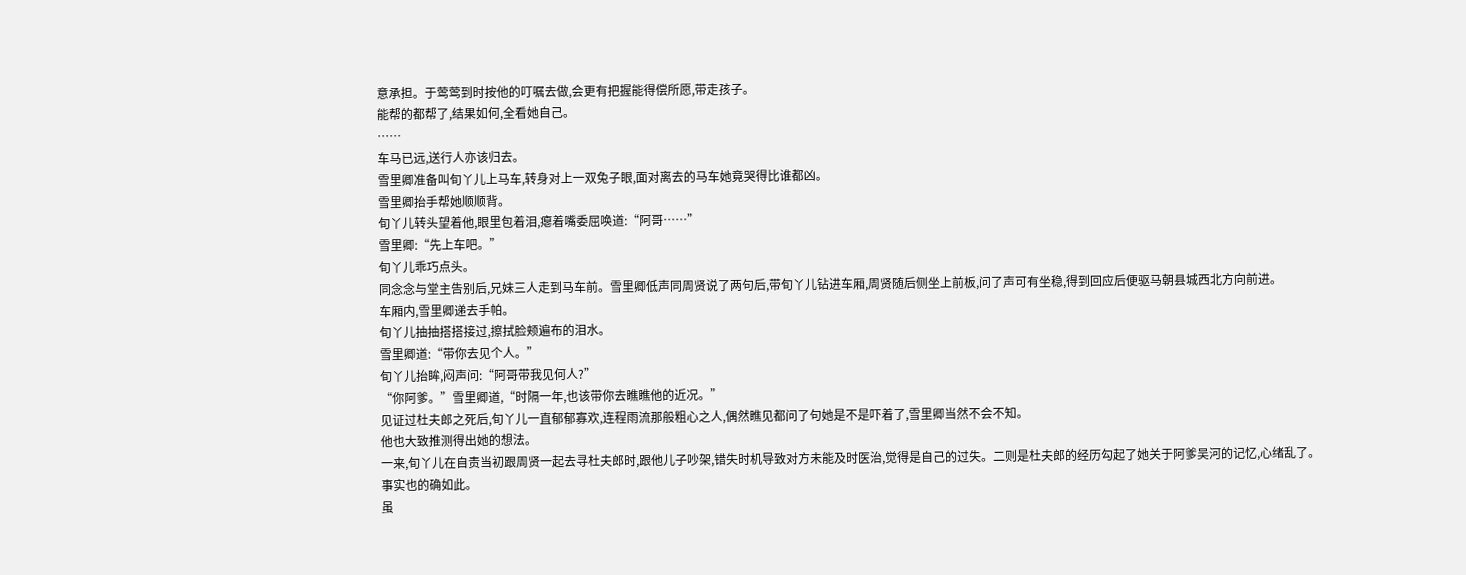意承担。于莺莺到时按他的叮嘱去做,会更有把握能得偿所愿,带走孩子。
能帮的都帮了,结果如何,全看她自己。
……
车马已远,送行人亦该归去。
雪里卿准备叫旬丫儿上马车,转身对上一双兔子眼,面对离去的马车她竟哭得比谁都凶。
雪里卿抬手帮她顺顺背。
旬丫儿转头望着他,眼里包着泪,瘪着嘴委屈唤道:“阿哥……”
雪里卿:“先上车吧。”
旬丫儿乖巧点头。
同念念与堂主告别后,兄妹三人走到马车前。雪里卿低声同周贤说了两句后,带旬丫儿钻进车厢,周贤随后侧坐上前板,问了声可有坐稳,得到回应后便驱马朝县城西北方向前进。
车厢内,雪里卿递去手帕。
旬丫儿抽抽搭搭接过,擦拭脸颊遍布的泪水。
雪里卿道:“带你去见个人。”
旬丫儿抬眸,闷声问:“阿哥带我见何人?”
“你阿爹。”雪里卿道,“时隔一年,也该带你去瞧瞧他的近况。”
见证过杜夫郎之死后,旬丫儿一直郁郁寡欢,连程雨流那般粗心之人,偶然瞧见都问了句她是不是吓着了,雪里卿当然不会不知。
他也大致推测得出她的想法。
一来,旬丫儿在自责当初跟周贤一起去寻杜夫郎时,跟他儿子吵架,错失时机导致对方未能及时医治,觉得是自己的过失。二则是杜夫郎的经历勾起了她关于阿爹吴河的记忆,心绪乱了。
事实也的确如此。
虽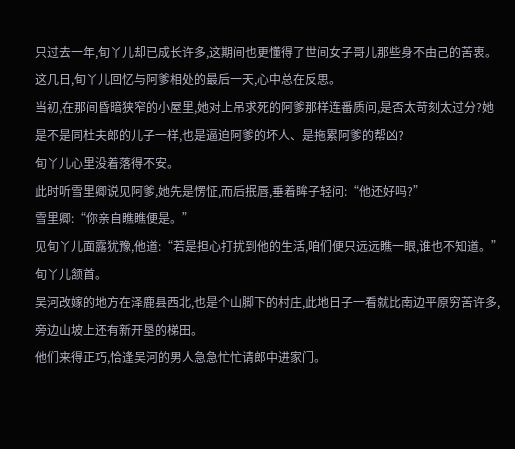只过去一年,旬丫儿却已成长许多,这期间也更懂得了世间女子哥儿那些身不由己的苦衷。
这几日,旬丫儿回忆与阿爹相处的最后一天,心中总在反思。
当初,在那间昏暗狭窄的小屋里,她对上吊求死的阿爹那样连番质问,是否太苛刻太过分?她是不是同杜夫郎的儿子一样,也是逼迫阿爹的坏人、是拖累阿爹的帮凶?
旬丫儿心里没着落得不安。
此时听雪里卿说见阿爹,她先是愣怔,而后抿唇,垂着眸子轻问:“他还好吗?”
雪里卿:“你亲自瞧瞧便是。”
见旬丫儿面露犹豫,他道:“若是担心打扰到他的生活,咱们便只远远瞧一眼,谁也不知道。”
旬丫儿颔首。
吴河改嫁的地方在泽鹿县西北,也是个山脚下的村庄,此地日子一看就比南边平原穷苦许多,旁边山坡上还有新开垦的梯田。
他们来得正巧,恰逢吴河的男人急急忙忙请郎中进家门。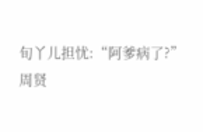旬丫儿担忧:“阿爹病了?”
周贤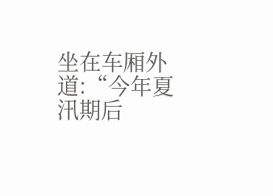坐在车厢外道:“今年夏汛期后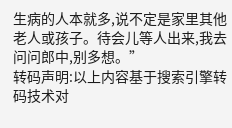生病的人本就多,说不定是家里其他老人或孩子。待会儿等人出来,我去问问郎中,别多想。”
转码声明:以上内容基于搜索引擎转码技术对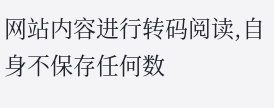网站内容进行转码阅读,自身不保存任何数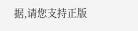据,请您支持正版